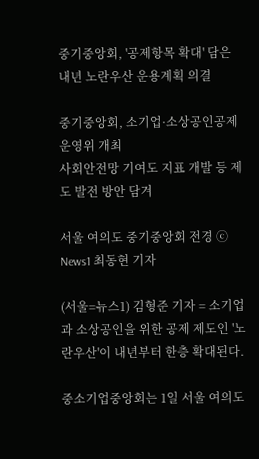중기중앙회, '공제항목 확대' 담은 내년 노란우산 운용계획 의결

중기중앙회, 소기업·소상공인공제 운영위 개최
사회안전망 기여도 지표 개발 등 제도 발전 방안 담겨

서울 여의도 중기중앙회 전경 ⓒ News1 최동현 기자

(서울=뉴스1) 김형준 기자 = 소기업과 소상공인을 위한 공제 제도인 '노란우산'이 내년부터 한층 확대된다.

중소기업중앙회는 1일 서울 여의도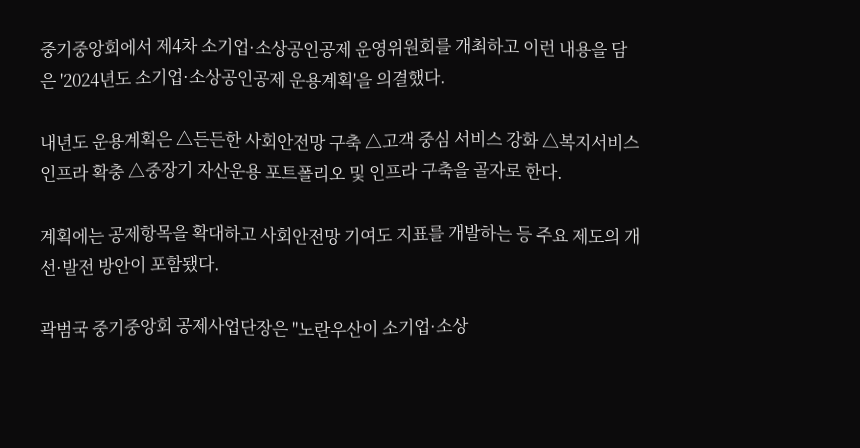중기중앙회에서 제4차 소기업·소상공인공제 운영위원회를 개최하고 이런 내용을 담은 '2024년도 소기업·소상공인공제 운용계획'을 의결했다.

내년도 운용계획은 △든든한 사회안전망 구축 △고객 중심 서비스 강화 △복지서비스 인프라 확충 △중장기 자산운용 포트폴리오 및 인프라 구축을 골자로 한다.

계획에는 공제항목을 확대하고 사회안전망 기여도 지표를 개발하는 등 주요 제도의 개선·발전 방안이 포함됐다.

곽범국 중기중앙회 공제사업단장은 "노란우산이 소기업·소상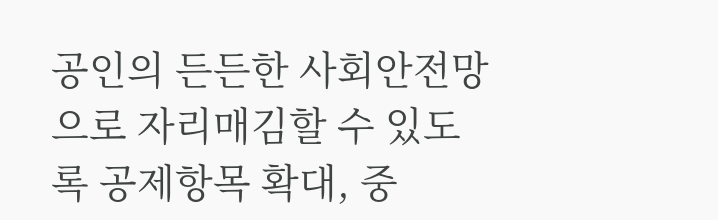공인의 든든한 사회안전망으로 자리매김할 수 있도록 공제항목 확대, 중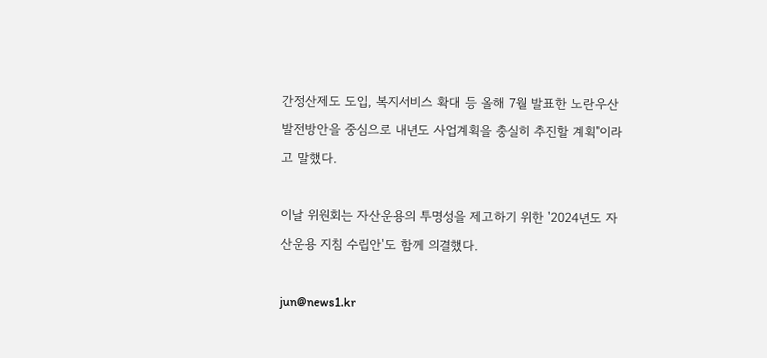간정산제도 도입, 복지서비스 확대 등 올해 7월 발표한 노란우산 발전방안을 중심으로 내년도 사업계획을 충실히 추진할 계획"이라고 말했다.

이날 위원회는 자산운용의 투명성을 제고하기 위한 '2024년도 자산운용 지침 수립안'도 함께 의결했다.

jun@news1.kr